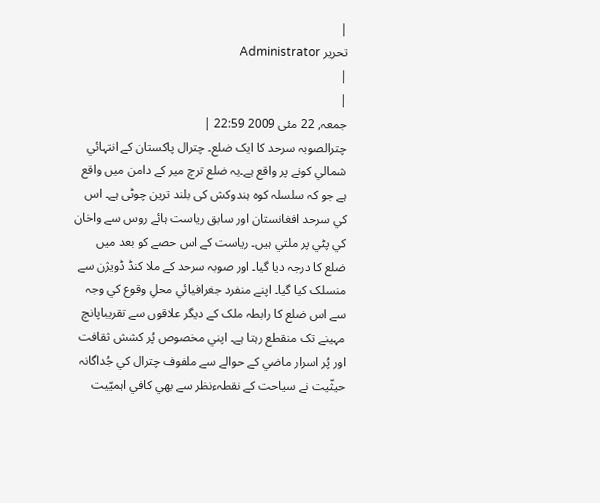|
تحریر Administrator
|
|
جمعہ, 22 مئی 2009 22:59 |
چترالصوبہ سرحد کا ایک ضلع۔ چترال پاکستان کے انتہائي شمالي کونے پر واقع ہے۔یہ ضلع ترچ میر کے دامن میں واقع ہے جو کہ سلسلہ کوہ ہندوکش کی بلند ترین چوٹی ہے۔ اس کي سرحد افغانستان اور سابق رياست ہائے روس سے واخان کي پٹي پر ملتي ہيں۔ رياست کے اس حصے کو بعد ميں ضلع کا درجہ ديا گيا۔ اور صوبہ سرحد کے ملا کنڈ ڈويژن سے منسلک کيا گيا۔ اپنے منفرد جغرافيائي محلِ وقوع کي وجہ سے اس ضلع کا رابطہ ملک کے ديگر علاقوں سے تقريباپانچ مہينے تک منقطع رہتا ہے۔ اپني مخصوص پُر کشش ثقافت اور پُر اسرار ماضي کے حوالے سے ملفوف چترال کي جُداگانہ حيثّيت نے سياحت کے نقطہءنظر سے بھي کافي اہميّيت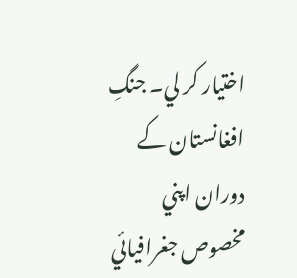اختيار کر لي۔ جنگِ افغانستان کے دوران اپني مخصوص جغرافيائي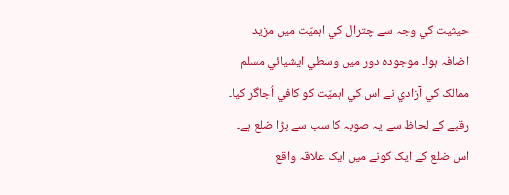حيثيت کي وجہ سے چترال کي اہميّت ميں مزيد اضافہ ہوا۔ موجودہ دور ميں وسطي ايشيائي مسلم ممالک کي آزادي نے اس کي اہميّت کو کافي اُجاگر کيا۔ رقبے کے لحاظ سے يہ صوبہ کا سب سے بڑا ضلع ہے۔
اس ضلع کے ایک کونے میں ایک علاقہ واقع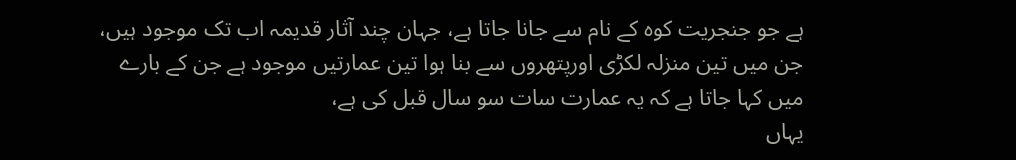ہے جو جنجریت کوہ کے نام سے جانا جاتا ہے، جہان چند آثار قدیمہ اب تک موجود ہیں، جن میں تین منزلہ لکڑی اورپتھروں سے بنا ہوا تین عمارتیں موجود ہے جن کے بارے میں کہا جاتا ہے کہ یہ عمارت سات سو سال قبل کی ہے،
یہاں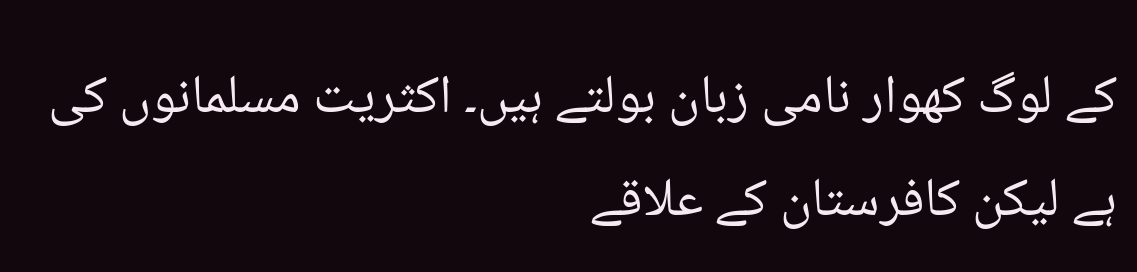کے لوگ کھوار نامی زبان بولتے ہیں۔ اکثریت مسلمانوں کی ہے لیکن کافرستان کے علاقے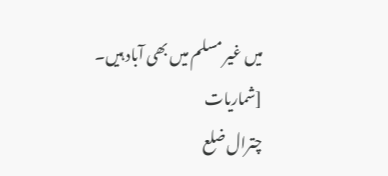میں غیر مسلم میں بھی آباد ہیں۔
[شماريات
چترال ضلع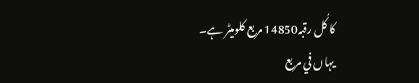کا کُل رقبہ14850 مربع کلوميٹر ہے۔
یہاں في مربع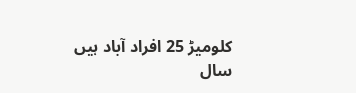کلومیڑ 25 افراد آباد ہيں
سال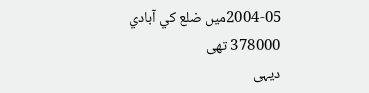2004-05ميں ضلع کي آبادي 378000 تھی
دیہی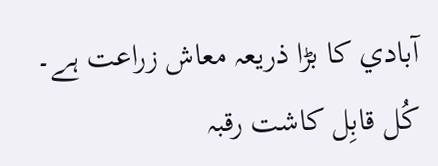آبادي کا بڑا ذریعہ معاش زراعت ہے۔
کُل قابِل کاشت رقبہ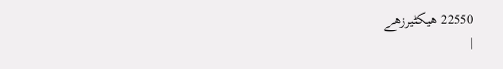22550 ھيکٹيرزھے
|